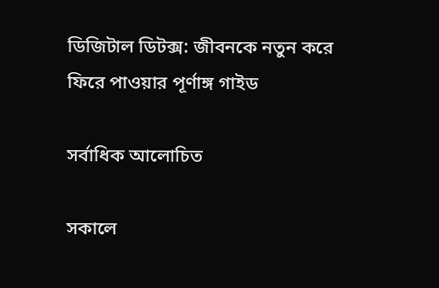ডিজিটাল ডিটক্স: জীবনকে নতুন করে ফিরে পাওয়ার পূর্ণাঙ্গ গাইড

সর্বাধিক আলোচিত

সকালে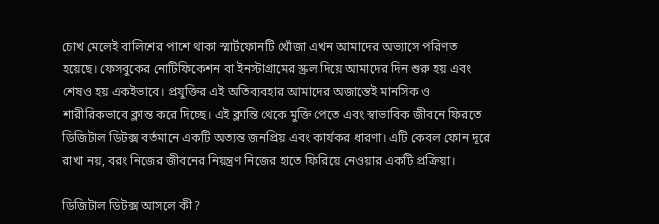চোখ মেলেই বালিশের পাশে থাকা স্মার্টফোনটি খোঁজা এখন আমাদের অভ্যাসে পরিণত হয়েছে। ফেসবুকের নোটিফিকেশন বা ইনস্টাগ্রামের স্ক্রল দিয়ে আমাদের দিন শুরু হয় এবং শেষও হয় একইভাবে। প্রযুক্তির এই অতিব্যবহার আমাদের অজান্তেই মানসিক ও শারীরিকভাবে ক্লান্ত করে দিচ্ছে। এই ক্লান্তি থেকে মুক্তি পেতে এবং স্বাভাবিক জীবনে ফিরতে ডিজিটাল ডিটক্স বর্তমানে একটি অত্যন্ত জনপ্রিয় এবং কার্যকর ধারণা। এটি কেবল ফোন দূরে রাখা নয়, বরং নিজের জীবনের নিয়ন্ত্রণ নিজের হাতে ফিরিয়ে নেওয়ার একটি প্রক্রিয়া।

ডিজিটাল ডিটক্স আসলে কী?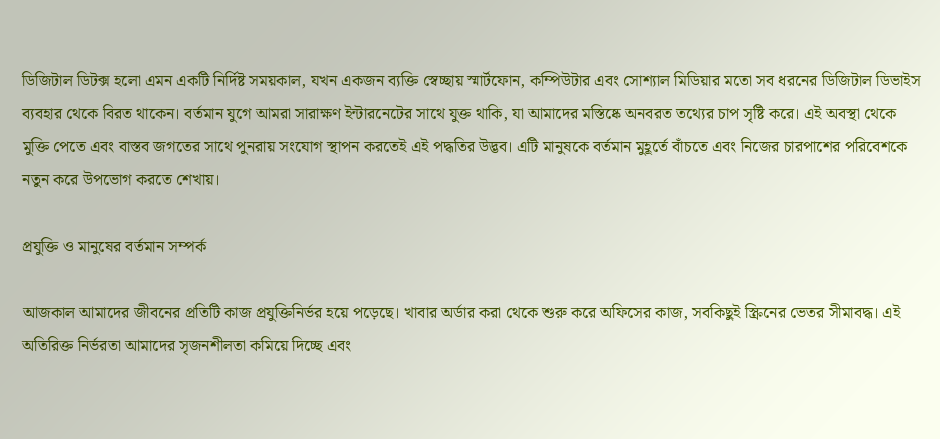ডিজিটাল ডিটক্স হলো এমন একটি নির্দিষ্ট সময়কাল, যখন একজন ব্যক্তি স্বেচ্ছায় স্মার্টফোন, কম্পিউটার এবং সোশ্যাল মিডিয়ার মতো সব ধরনের ডিজিটাল ডিভাইস ব্যবহার থেকে বিরত থাকেন। বর্তমান যুগে আমরা সারাক্ষণ ইন্টারনেটের সাথে যুক্ত থাকি, যা আমাদের মস্তিষ্কে অনবরত তথ্যের চাপ সৃষ্টি করে। এই অবস্থা থেকে মুক্তি পেতে এবং বাস্তব জগতের সাথে পুনরায় সংযোগ স্থাপন করতেই এই পদ্ধতির উদ্ভব। এটি মানুষকে বর্তমান মুহূর্তে বাঁচতে এবং নিজের চারপাশের পরিবেশকে নতুন করে উপভোগ করতে শেখায়।

প্রযুক্তি ও মানুষের বর্তমান সম্পর্ক

আজকাল আমাদের জীবনের প্রতিটি কাজ প্রযুক্তিনির্ভর হয়ে পড়েছে। খাবার অর্ডার করা থেকে শুরু করে অফিসের কাজ, সবকিছুই স্ক্রিনের ভেতর সীমাবদ্ধ। এই অতিরিক্ত নির্ভরতা আমাদের সৃজনশীলতা কমিয়ে দিচ্ছে এবং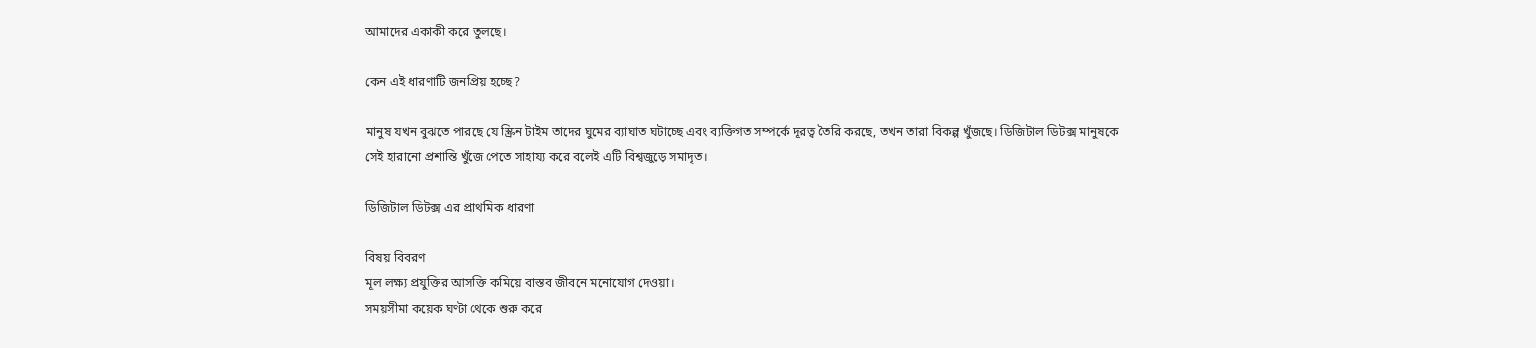আমাদের একাকী করে তুলছে।

কেন এই ধারণাটি জনপ্রিয় হচ্ছে?

মানুষ যখন বুঝতে পারছে যে স্ক্রিন টাইম তাদের ঘুমের ব্যাঘাত ঘটাচ্ছে এবং ব্যক্তিগত সম্পর্কে দূরত্ব তৈরি করছে, তখন তারা বিকল্প খুঁজছে। ডিজিটাল ডিটক্স মানুষকে সেই হারানো প্রশান্তি খুঁজে পেতে সাহায্য করে বলেই এটি বিশ্বজুড়ে সমাদৃত।

ডিজিটাল ডিটক্স এর প্রাথমিক ধারণা

বিষয় বিবরণ
মূল লক্ষ্য প্রযুক্তির আসক্তি কমিয়ে বাস্তব জীবনে মনোযোগ দেওয়া।
সময়সীমা কয়েক ঘণ্টা থেকে শুরু করে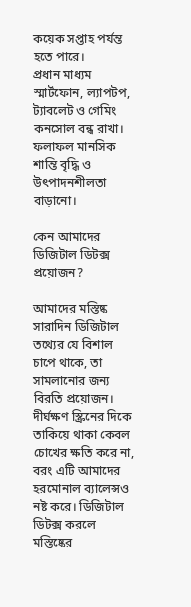কয়েক সপ্তাহ পর্যন্ত হতে পারে।
প্রধান মাধ্যম স্মার্টফোন, ল্যাপটপ, ট্যাবলেট ও গেমিং কনসোল বন্ধ রাখা।
ফলাফল মানসিক শান্তি বৃদ্ধি ও উৎপাদনশীলতা বাড়ানো।

কেন আমাদের ডিজিটাল ডিটক্স প্রয়োজন?

আমাদের মস্তিষ্ক সারাদিন ডিজিটাল তথ্যের যে বিশাল চাপে থাকে, তা সামলানোর জন্য বিরতি প্রয়োজন। দীর্ঘক্ষণ স্ক্রিনের দিকে তাকিয়ে থাকা কেবল চোখের ক্ষতি করে না, বরং এটি আমাদের হরমোনাল ব্যালেন্সও নষ্ট করে। ডিজিটাল ডিটক্স করলে মস্তিষ্কের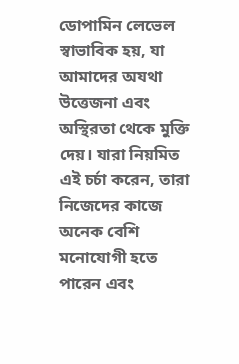ডোপামিন লেভেল স্বাভাবিক হয়, যা আমাদের অযথা উত্তেজনা এবং অস্থিরতা থেকে মুক্তি দেয়। যারা নিয়মিত এই চর্চা করেন, তারা নিজেদের কাজে অনেক বেশি মনোযোগী হতে পারেন এবং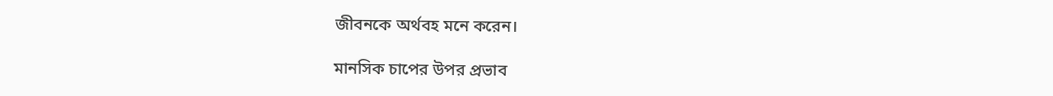জীবনকে অর্থবহ মনে করেন।

মানসিক চাপের উপর প্রভাব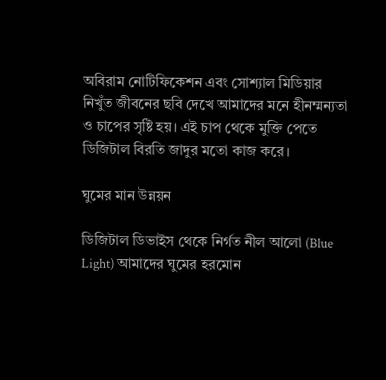অবিরাম নোটিফিকেশন এবং সোশ্যাল মিডিয়ার নিখুঁত জীবনের ছবি দেখে আমাদের মনে হীনম্মন্যতা ও চাপের সৃষ্টি হয়। এই চাপ থেকে মুক্তি পেতে ডিজিটাল বিরতি জাদুর মতো কাজ করে।

ঘুমের মান উন্নয়ন

ডিজিটাল ডিভাইস থেকে নির্গত নীল আলো (Blue Light) আমাদের ঘুমের হরমোন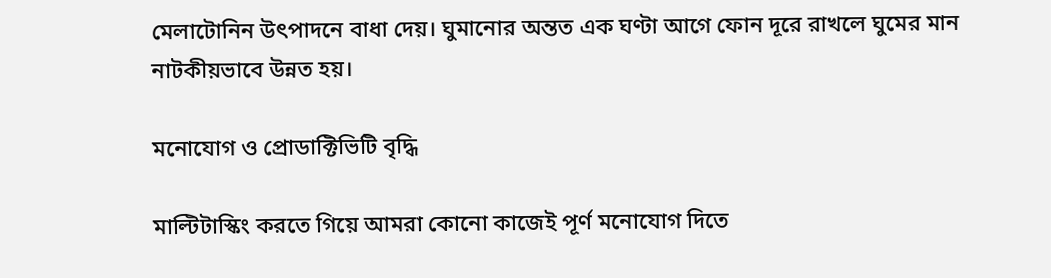মেলাটোনিন উৎপাদনে বাধা দেয়। ঘুমানোর অন্তত এক ঘণ্টা আগে ফোন দূরে রাখলে ঘুমের মান নাটকীয়ভাবে উন্নত হয়।

মনোযোগ ও প্রোডাক্টিভিটি বৃদ্ধি

মাল্টিটাস্কিং করতে গিয়ে আমরা কোনো কাজেই পূর্ণ মনোযোগ দিতে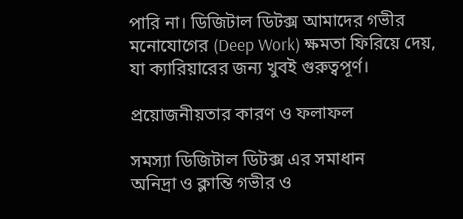পারি না। ডিজিটাল ডিটক্স আমাদের গভীর মনোযোগের (Deep Work) ক্ষমতা ফিরিয়ে দেয়, যা ক্যারিয়ারের জন্য খুবই গুরুত্বপূর্ণ।

প্রয়োজনীয়তার কারণ ও ফলাফল

সমস্যা ডিজিটাল ডিটক্স এর সমাধান
অনিদ্রা ও ক্লান্তি গভীর ও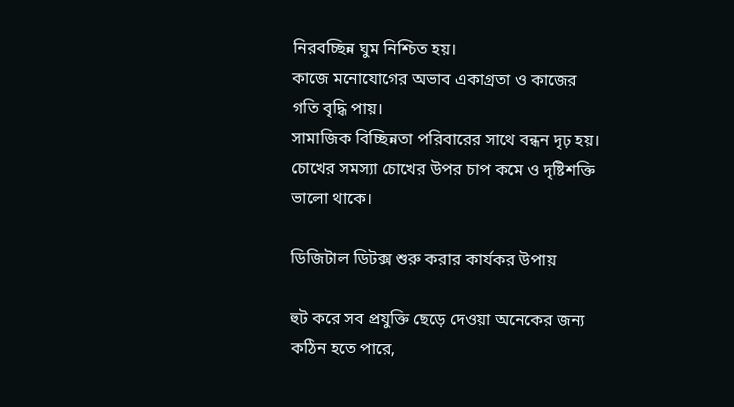নিরবচ্ছিন্ন ঘুম নিশ্চিত হয়।
কাজে মনোযোগের অভাব একাগ্রতা ও কাজের গতি বৃদ্ধি পায়।
সামাজিক বিচ্ছিন্নতা পরিবারের সাথে বন্ধন দৃঢ় হয়।
চোখের সমস্যা চোখের উপর চাপ কমে ও দৃষ্টিশক্তি ভালো থাকে।

ডিজিটাল ডিটক্স শুরু করার কার্যকর উপায়

হুট করে সব প্রযুক্তি ছেড়ে দেওয়া অনেকের জন্য কঠিন হতে পারে,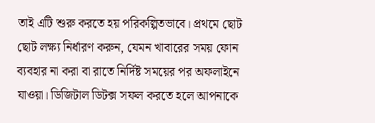তাই এটি শুরু করতে হয় পরিকল্পিতভাবে। প্রথমে ছোট ছোট লক্ষ্য নির্ধারণ করুন, যেমন খাবারের সময় ফোন ব্যবহার না করা বা রাতে নির্দিষ্ট সময়ের পর অফলাইনে যাওয়া। ডিজিটাল ডিটক্স সফল করতে হলে আপনাকে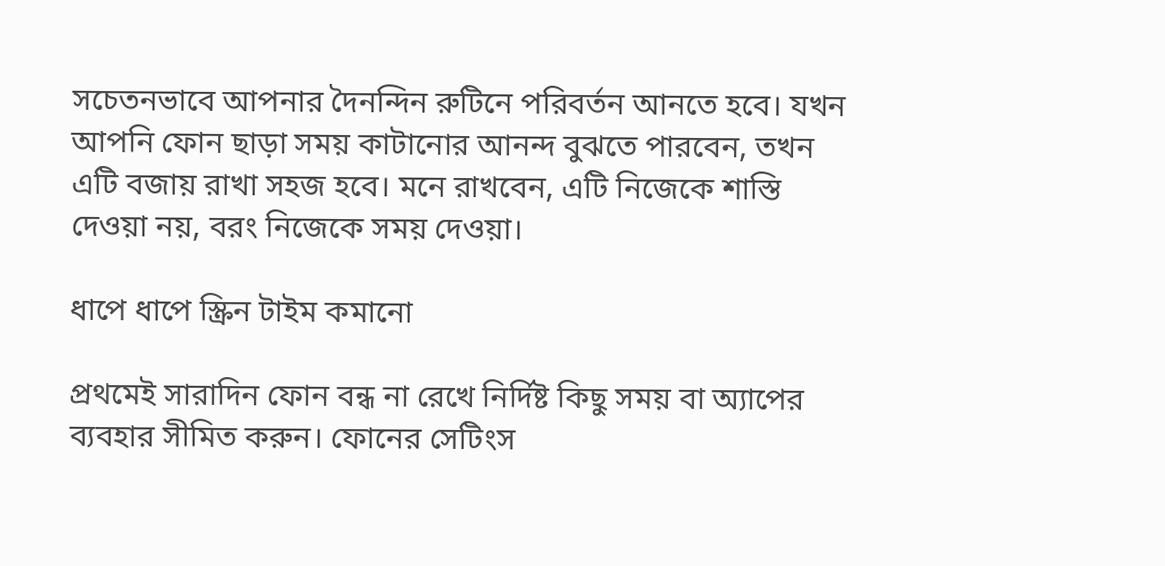সচেতনভাবে আপনার দৈনন্দিন রুটিনে পরিবর্তন আনতে হবে। যখন আপনি ফোন ছাড়া সময় কাটানোর আনন্দ বুঝতে পারবেন, তখন এটি বজায় রাখা সহজ হবে। মনে রাখবেন, এটি নিজেকে শাস্তি দেওয়া নয়, বরং নিজেকে সময় দেওয়া।

ধাপে ধাপে স্ক্রিন টাইম কমানো

প্রথমেই সারাদিন ফোন বন্ধ না রেখে নির্দিষ্ট কিছু সময় বা অ্যাপের ব্যবহার সীমিত করুন। ফোনের সেটিংস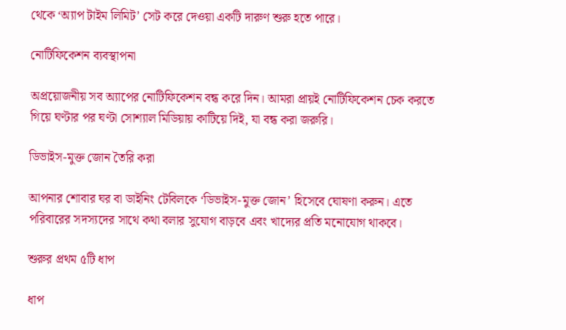থেকে ‘অ্যাপ টাইম লিমিট’ সেট করে দেওয়া একটি দারুণ শুরু হতে পারে।

নোটিফিকেশন ব্যবস্থাপনা

অপ্রয়োজনীয় সব অ্যাপের নোটিফিকেশন বন্ধ করে দিন। আমরা প্রায়ই নোটিফিকেশন চেক করতে গিয়ে ঘণ্টার পর ঘণ্টা সোশ্যাল মিডিয়ায় কাটিয়ে দিই, যা বন্ধ করা জরুরি।

ডিভাইস-মুক্ত জোন তৈরি করা

আপনার শোবার ঘর বা ডাইনিং টেবিলকে ‘ডিভাইস-মুক্ত জোন’ হিসেবে ঘোষণা করুন। এতে পরিবারের সদস্যদের সাথে কথা বলার সুযোগ বাড়বে এবং খাদ্যের প্রতি মনোযোগ থাকবে।

শুরুর প্রথম ৫টি ধাপ

ধাপ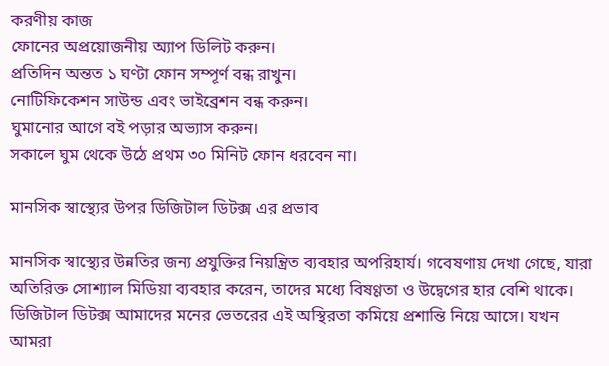করণীয় কাজ
ফোনের অপ্রয়োজনীয় অ্যাপ ডিলিট করুন।
প্রতিদিন অন্তত ১ ঘণ্টা ফোন সম্পূর্ণ বন্ধ রাখুন।
নোটিফিকেশন সাউন্ড এবং ভাইব্রেশন বন্ধ করুন।
ঘুমানোর আগে বই পড়ার অভ্যাস করুন।
সকালে ঘুম থেকে উঠে প্রথম ৩০ মিনিট ফোন ধরবেন না।

মানসিক স্বাস্থ্যের উপর ডিজিটাল ডিটক্স এর প্রভাব

মানসিক স্বাস্থ্যের উন্নতির জন্য প্রযুক্তির নিয়ন্ত্রিত ব্যবহার অপরিহার্য। গবেষণায় দেখা গেছে, যারা অতিরিক্ত সোশ্যাল মিডিয়া ব্যবহার করেন, তাদের মধ্যে বিষণ্ণতা ও উদ্বেগের হার বেশি থাকে। ডিজিটাল ডিটক্স আমাদের মনের ভেতরের এই অস্থিরতা কমিয়ে প্রশান্তি নিয়ে আসে। যখন আমরা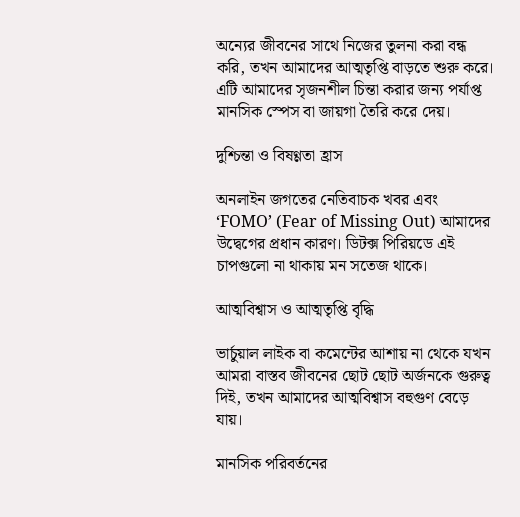অন্যের জীবনের সাথে নিজের তুলনা করা বন্ধ করি, তখন আমাদের আত্মতৃপ্তি বাড়তে শুরু করে। এটি আমাদের সৃজনশীল চিন্তা করার জন্য পর্যাপ্ত মানসিক স্পেস বা জায়গা তৈরি করে দেয়।

দুশ্চিন্তা ও বিষণ্ণতা হ্রাস

অনলাইন জগতের নেতিবাচক খবর এবং ‘FOMO’ (Fear of Missing Out) আমাদের উদ্বেগের প্রধান কারণ। ডিটক্স পিরিয়ডে এই চাপগুলো না থাকায় মন সতেজ থাকে।

আত্মবিশ্বাস ও আত্মতৃপ্তি বৃদ্ধি

ভার্চুয়াল লাইক বা কমেন্টের আশায় না থেকে যখন আমরা বাস্তব জীবনের ছোট ছোট অর্জনকে গুরুত্ব দিই, তখন আমাদের আত্মবিশ্বাস বহুগুণ বেড়ে যায়।

মানসিক পরিবর্তনের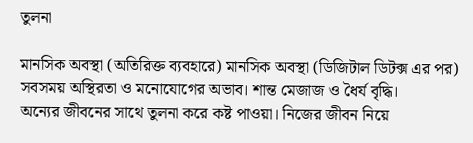তুলনা

মানসিক অবস্থা (অতিরিক্ত ব্যবহারে) মানসিক অবস্থা (ডিজিটাল ডিটক্স এর পর)
সবসময় অস্থিরতা ও মনোযোগের অভাব। শান্ত মেজাজ ও ধৈর্য বৃদ্ধি।
অন্যের জীবনের সাথে তুলনা করে কষ্ট পাওয়া। নিজের জীবন নিয়ে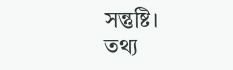সন্তুষ্টি।
তথ্য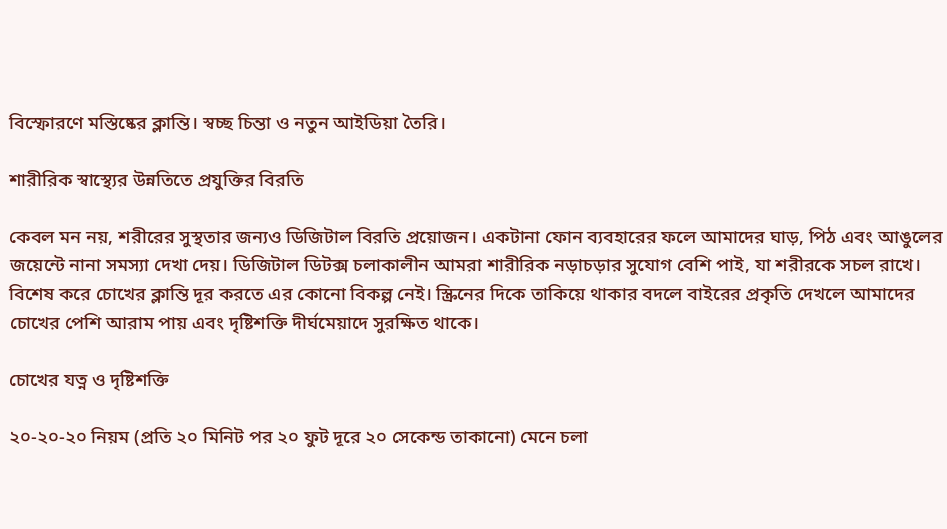বিস্ফোরণে মস্তিষ্কের ক্লান্তি। স্বচ্ছ চিন্তা ও নতুন আইডিয়া তৈরি।

শারীরিক স্বাস্থ্যের উন্নতিতে প্রযুক্তির বিরতি

কেবল মন নয়, শরীরের সুস্থতার জন্যও ডিজিটাল বিরতি প্রয়োজন। একটানা ফোন ব্যবহারের ফলে আমাদের ঘাড়, পিঠ এবং আঙুলের জয়েন্টে নানা সমস্যা দেখা দেয়। ডিজিটাল ডিটক্স চলাকালীন আমরা শারীরিক নড়াচড়ার সুযোগ বেশি পাই, যা শরীরকে সচল রাখে। বিশেষ করে চোখের ক্লান্তি দূর করতে এর কোনো বিকল্প নেই। স্ক্রিনের দিকে তাকিয়ে থাকার বদলে বাইরের প্রকৃতি দেখলে আমাদের চোখের পেশি আরাম পায় এবং দৃষ্টিশক্তি দীর্ঘমেয়াদে সুরক্ষিত থাকে।

চোখের যত্ন ও দৃষ্টিশক্তি

২০-২০-২০ নিয়ম (প্রতি ২০ মিনিট পর ২০ ফুট দূরে ২০ সেকেন্ড তাকানো) মেনে চলা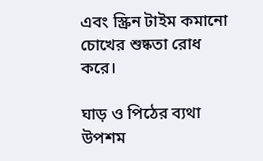এবং স্ক্রিন টাইম কমানো চোখের শুষ্কতা রোধ করে।

ঘাড় ও পিঠের ব্যথা উপশম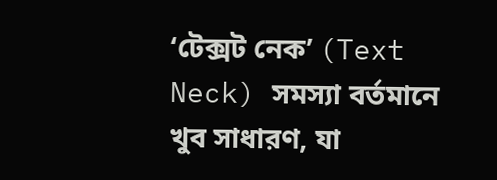‘টেক্সট নেক’ (Text Neck) সমস্যা বর্তমানে খুব সাধারণ, যা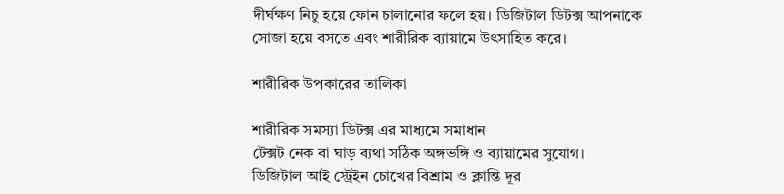দীর্ঘক্ষণ নিচু হয়ে ফোন চালানোর ফলে হয়। ডিজিটাল ডিটক্স আপনাকে সোজা হয়ে বসতে এবং শারীরিক ব্যায়ামে উৎসাহিত করে।

শারীরিক উপকারের তালিকা

শারীরিক সমস্যা ডিটক্স এর মাধ্যমে সমাধান
টেক্সট নেক বা ঘাড় ব্যথা সঠিক অঙ্গভঙ্গি ও ব্যায়ামের সুযোগ।
ডিজিটাল আই স্ট্রেইন চোখের বিশ্রাম ও ক্লান্তি দূর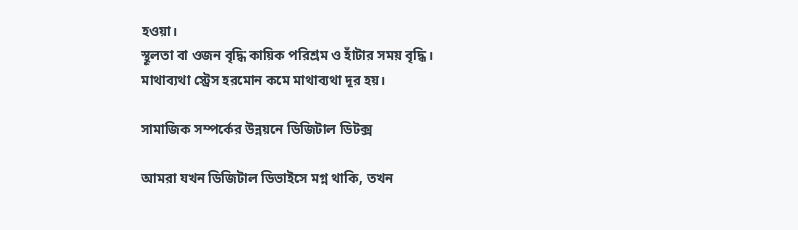হওয়া।
স্থূলতা বা ওজন বৃদ্ধি কায়িক পরিশ্রম ও হাঁটার সময় বৃদ্ধি।
মাথাব্যথা স্ট্রেস হরমোন কমে মাথাব্যথা দূর হয়।

সামাজিক সম্পর্কের উন্নয়নে ডিজিটাল ডিটক্স

আমরা যখন ডিজিটাল ডিভাইসে মগ্ন থাকি, তখন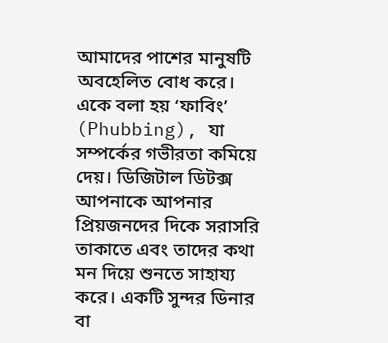আমাদের পাশের মানুষটি অবহেলিত বোধ করে। একে বলা হয় ‘ফাবিং’ (Phubbing), যা সম্পর্কের গভীরতা কমিয়ে দেয়। ডিজিটাল ডিটক্স আপনাকে আপনার প্রিয়জনদের দিকে সরাসরি তাকাতে এবং তাদের কথা মন দিয়ে শুনতে সাহায্য করে। একটি সুন্দর ডিনার বা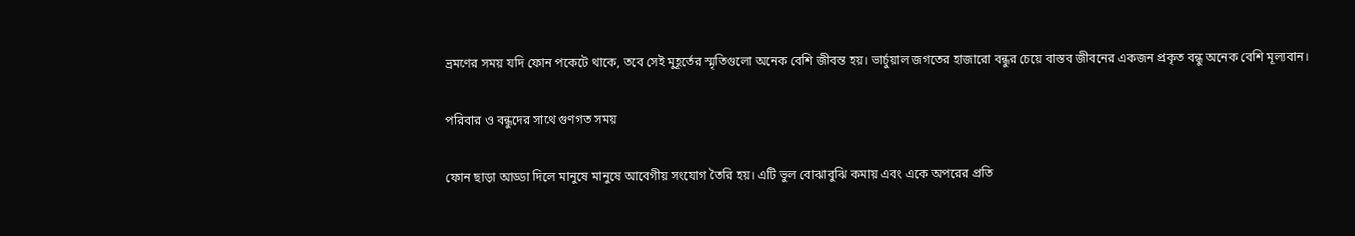ভ্রমণের সময় যদি ফোন পকেটে থাকে, তবে সেই মুহূর্তের স্মৃতিগুলো অনেক বেশি জীবন্ত হয়। ভার্চুয়াল জগতের হাজারো বন্ধুর চেয়ে বাস্তব জীবনের একজন প্রকৃত বন্ধু অনেক বেশি মূল্যবান।

পরিবার ও বন্ধুদের সাথে গুণগত সময়

ফোন ছাড়া আড্ডা দিলে মানুষে মানুষে আবেগীয় সংযোগ তৈরি হয়। এটি ভুল বোঝাবুঝি কমায় এবং একে অপরের প্রতি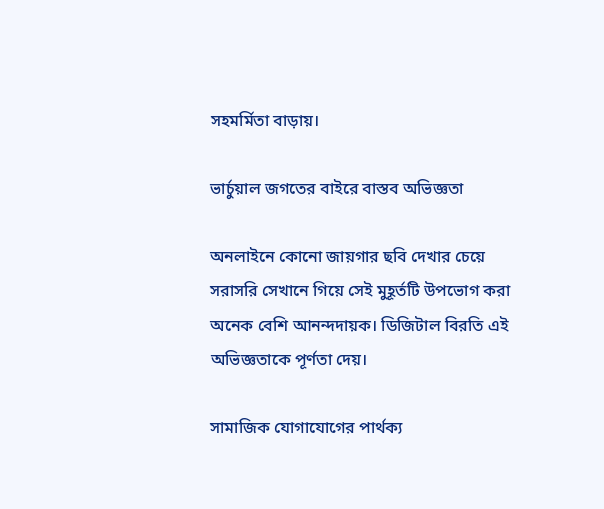সহমর্মিতা বাড়ায়।

ভার্চুয়াল জগতের বাইরে বাস্তব অভিজ্ঞতা

অনলাইনে কোনো জায়গার ছবি দেখার চেয়ে সরাসরি সেখানে গিয়ে সেই মুহূর্তটি উপভোগ করা অনেক বেশি আনন্দদায়ক। ডিজিটাল বিরতি এই অভিজ্ঞতাকে পূর্ণতা দেয়।

সামাজিক যোগাযোগের পার্থক্য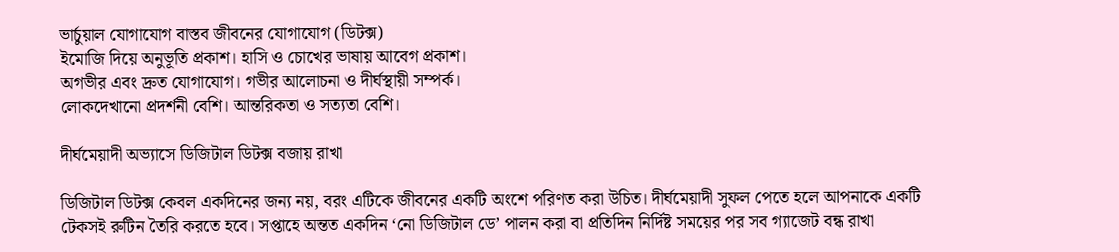ভার্চুয়াল যোগাযোগ বাস্তব জীবনের যোগাযোগ (ডিটক্স)
ইমোজি দিয়ে অনুভূতি প্রকাশ। হাসি ও চোখের ভাষায় আবেগ প্রকাশ।
অগভীর এবং দ্রুত যোগাযোগ। গভীর আলোচনা ও দীর্ঘস্থায়ী সম্পর্ক।
লোকদেখানো প্রদর্শনী বেশি। আন্তরিকতা ও সত্যতা বেশি।

দীর্ঘমেয়াদী অভ্যাসে ডিজিটাল ডিটক্স বজায় রাখা

ডিজিটাল ডিটক্স কেবল একদিনের জন্য নয়, বরং এটিকে জীবনের একটি অংশে পরিণত করা উচিত। দীর্ঘমেয়াদী সুফল পেতে হলে আপনাকে একটি টেকসই রুটিন তৈরি করতে হবে। সপ্তাহে অন্তত একদিন ‘নো ডিজিটাল ডে’ পালন করা বা প্রতিদিন নির্দিষ্ট সময়ের পর সব গ্যাজেট বন্ধ রাখা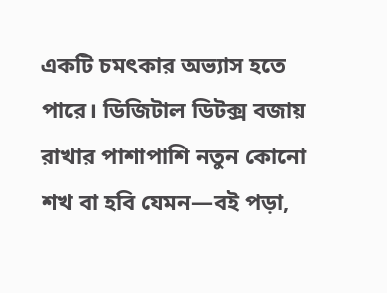একটি চমৎকার অভ্যাস হতে পারে। ডিজিটাল ডিটক্স বজায় রাখার পাশাপাশি নতুন কোনো শখ বা হবি যেমন—বই পড়া,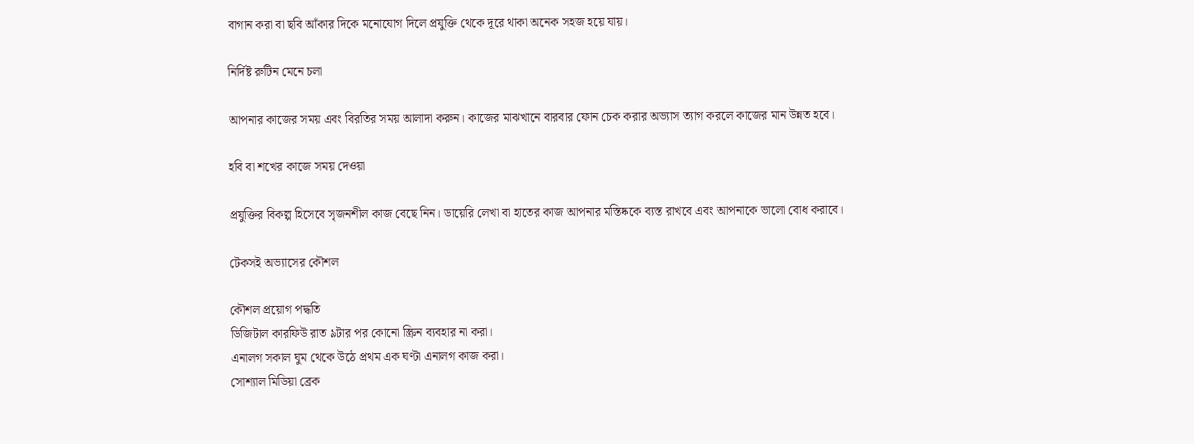বাগান করা বা ছবি আঁকার দিকে মনোযোগ দিলে প্রযুক্তি থেকে দূরে থাকা অনেক সহজ হয়ে যায়।

নির্দিষ্ট রুটিন মেনে চলা

আপনার কাজের সময় এবং বিরতির সময় আলাদা করুন। কাজের মাঝখানে বারবার ফোন চেক করার অভ্যাস ত্যাগ করলে কাজের মান উন্নত হবে।

হবি বা শখের কাজে সময় দেওয়া

প্রযুক্তির বিকল্প হিসেবে সৃজনশীল কাজ বেছে নিন। ডায়েরি লেখা বা হাতের কাজ আপনার মস্তিষ্ককে ব্যস্ত রাখবে এবং আপনাকে ভালো বোধ করাবে।

টেকসই অভ্যাসের কৌশল

কৌশল প্রয়োগ পদ্ধতি
ডিজিটাল কারফিউ রাত ৯টার পর কোনো স্ক্রিন ব্যবহার না করা।
এনালগ সকাল ঘুম থেকে উঠে প্রথম এক ঘণ্টা এনালগ কাজ করা।
সোশ্যাল মিডিয়া ব্রেক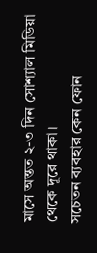মাসে অন্তত ২-৩ দিন সোশ্যাল মিডিয়া থেকে দূরে থাকা।
সচেতন ব্যবহার কেন ফোন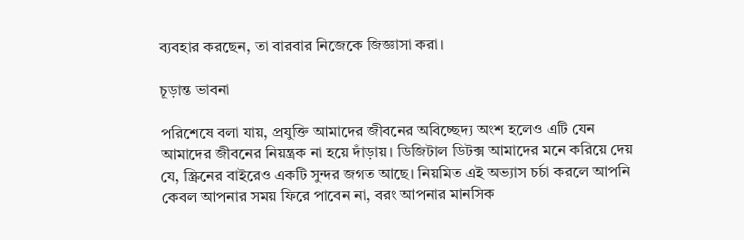ব্যবহার করছেন, তা বারবার নিজেকে জিজ্ঞাসা করা।

চূড়ান্ত ভাবনা

পরিশেষে বলা যায়, প্রযুক্তি আমাদের জীবনের অবিচ্ছেদ্য অংশ হলেও এটি যেন আমাদের জীবনের নিয়ন্ত্রক না হয়ে দাঁড়ায়। ডিজিটাল ডিটক্স আমাদের মনে করিয়ে দেয় যে, স্ক্রিনের বাইরেও একটি সুন্দর জগত আছে। নিয়মিত এই অভ্যাস চর্চা করলে আপনি কেবল আপনার সময় ফিরে পাবেন না, বরং আপনার মানসিক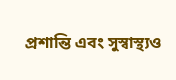প্রশান্তি এবং সুস্বাস্থ্যও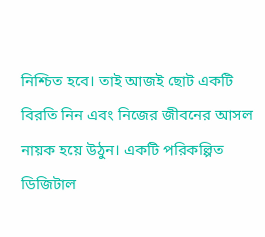নিশ্চিত হবে। তাই আজই ছোট একটি বিরতি নিন এবং নিজের জীবনের আসল নায়ক হয়ে উঠুন। একটি পরিকল্পিত ডিজিটাল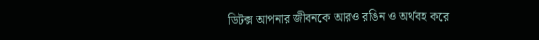ডিটক্স আপনার জীবনকে আরও রঙিন ও অর্থবহ করে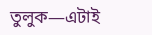তুলুক—এটাই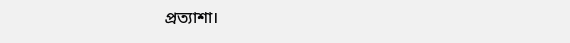প্রত্যাশা।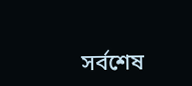সর্বশেষ